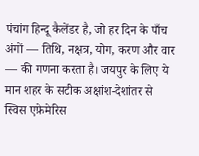पंचांग हिन्दू कैलेंडर है, जो हर दिन के पाँच अंगों — तिथि, नक्षत्र, योग, करण और वार — की गणना करता है। जयपुर के लिए ये मान शहर के सटीक अक्षांश-देशांतर से स्विस एफ़ेमेरिस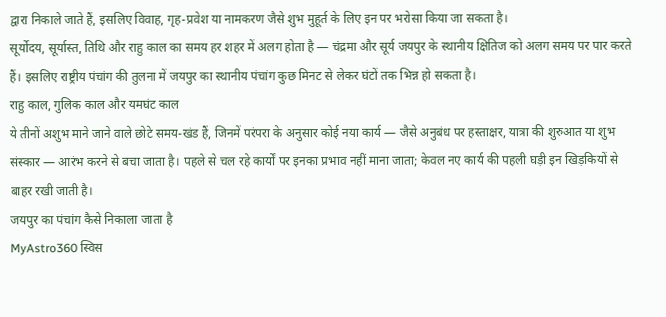द्वारा निकाले जाते हैं, इसलिए विवाह, गृह-प्रवेश या नामकरण जैसे शुभ मुहूर्त के लिए इन पर भरोसा किया जा सकता है।
सूर्योदय, सूर्यास्त, तिथि और राहु काल का समय हर शहर में अलग होता है — चंद्रमा और सूर्य जयपुर के स्थानीय क्षितिज को अलग समय पर पार करते हैं। इसलिए राष्ट्रीय पंचांग की तुलना में जयपुर का स्थानीय पंचांग कुछ मिनट से लेकर घंटों तक भिन्न हो सकता है।
राहु काल, गुलिक काल और यमघंट काल
ये तीनों अशुभ माने जाने वाले छोटे समय-खंड हैं, जिनमें परंपरा के अनुसार कोई नया कार्य — जैसे अनुबंध पर हस्ताक्षर, यात्रा की शुरुआत या शुभ संस्कार — आरंभ करने से बचा जाता है। पहले से चल रहे कार्यों पर इनका प्रभाव नहीं माना जाता; केवल नए कार्य की पहली घड़ी इन खिड़कियों से बाहर रखी जाती है।
जयपुर का पंचांग कैसे निकाला जाता है
MyAstro360 स्विस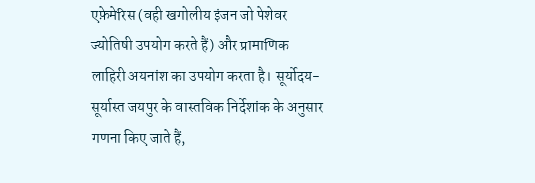एफ़ेमेरिस (वही खगोलीय इंजन जो पेशेवर ज्योतिषी उपयोग करते हैं) और प्रामाणिक लाहिरी अयनांश का उपयोग करता है। सूर्योदय-सूर्यास्त जयपुर के वास्तविक निर्देशांक के अनुसार गणना किए जाते हैं,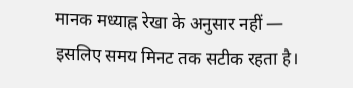मानक मध्याह्न रेखा के अनुसार नहीं — इसलिए समय मिनट तक सटीक रहता है।